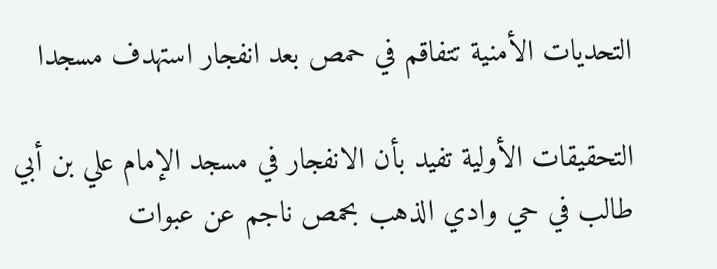التحديات الأمنية تتفاقم في حمص بعد انفجار استهدف مسجدا

التحقيقات الأولية تفيد بأن الانفجار في مسجد الإمام علي بن أبي طالب في حي وادي الذهب بحمص ناجم عن عبوات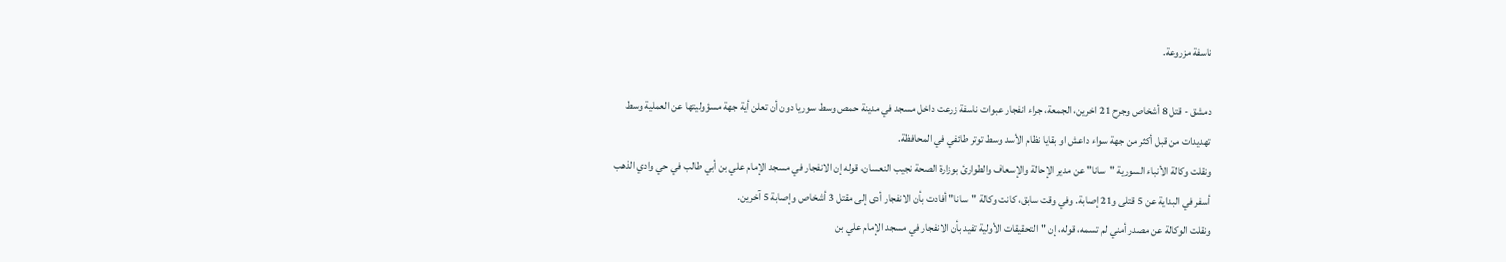ناسفة مزروعة.

دمشق - قتل 8 أشخاص وجرح 21 اخرين، الجمعة، جراء انفجار عبوات ناسفة زرعت داخل مسجد في مدينة حمص وسط سوريا دون أن تعلن أية جهة مسؤوليتها عن العملية وسط تهديدات من قبل أكثر من جهة سواء داعش او بقايا نظام الأسد وسط توتر طائفي في المحافظة.
ونقلت وكالة الأنباء السورية "سانا" عن مدير الإحالة والإسعاف والطوارئ بوزارة الصحة نجيب النعسان، قوله إن الانفجار في مسجد الإمام علي بن أبي طالب في حي وادي الذهب أسفر في البداية عن 5 قتلى و21 إصابة. وفي وقت سابق، كانت وكالة "سانا" أفادت بأن الانفجار أدى إلى مقتل 3 أشخاص وإصابة 5 آخرين.
ونقلت الوكالة عن مصدر أمني لم تسمه، قوله، إن "التحقيقات الأولية تفيد بأن الانفجار في مسجد الإمام علي بن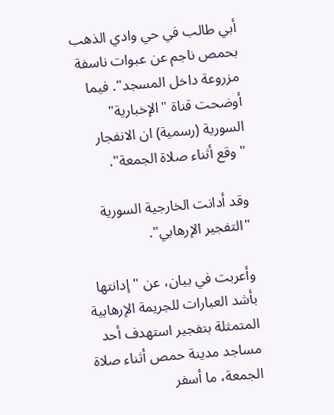أبي طالب في حي وادي الذهب بحمص ناجم عن عبوات ناسفة مزروعة داخل المسجد". فيما أوضحت قناة "الإخبارية" السورية (رسمية) ان الانفجار "وقع أثناء صلاة الجمعة".

وقد أدانت الخارجية السورية "التفجير الإرهابي".

وأعربت في بيان، عن "إدانتها بأشد العبارات للجريمة الإرهابية المتمثلة بتفجير استهدف أحد مساجد مدينة حمص أثناء صلاة الجمعة، ما أسفر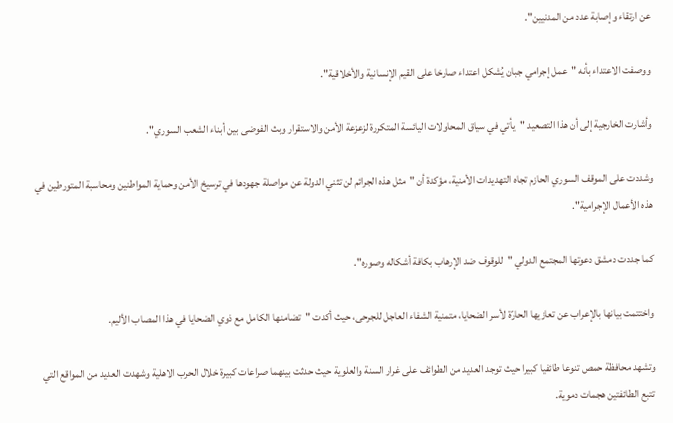عن ارتقاء وإصابة عدد من المدنيين".

ووصفت الاعتداء بأنه "عمل إجرامي جبان يُشكل اعتداء صارخا على القيم الإنسانية والأخلاقية".

وأشارت الخارجية إلى أن هذا التصعيد "يأتي في سياق المحاولات اليائسة المتكررة لزعزعة الأمن والاستقرار وبث الفوضى بين أبناء الشعب السوري".

وشددت على الموقف السوري الحازم تجاه التهديدات الأمنية، مؤكدة أن "مثل هذه الجرائم لن تثني الدولة عن مواصلة جهودها في ترسيخ الأمن وحماية المواطنين ومحاسبة المتورطين في هذه الأعمال الإجرامية".

كما جددت دمشق دعوتها المجتمع الدولي "للوقوف ضد الإرهاب بكافة أشكاله وصوره".

واختتمت بيانها بالإعراب عن تعازيها الحارّة لأسر الضحايا، متمنية الشفاء العاجل للجرحى، حيث أكدت "تضامنها الكامل مع ذوي الضحايا في هذا المصاب الأليم.

وتشهد محافظة حمص تنوعا طائفيا كبيرا حيث توجد العديد من الطوائف على غرار السنة والعلوية حيث حدثت بينهما صراعات كبيرة خلال الحرب الاهلية وشهدت العديد من المواقع التي تتبع الطائفتين هجمات دموية.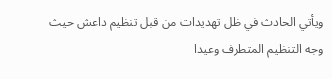ويأتي الحادث في ظل تهديدات من قبل تنظيم داعش حيث وجه التنظيم المتطرف وعيدا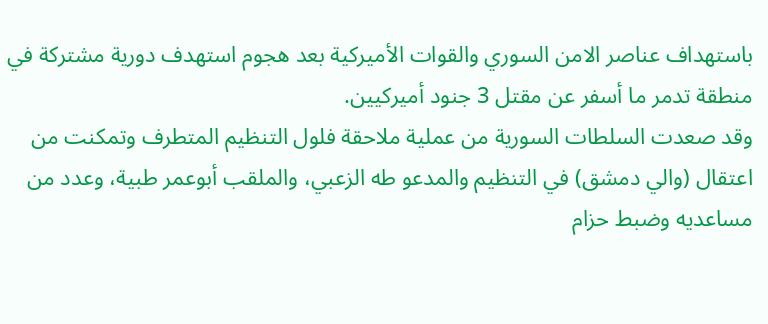باستهداف عناصر الامن السوري والقوات الأميركية بعد هجوم استهدف دورية مشتركة في منطقة تدمر ما أسفر عن مقتل 3 جنود أميركيين.
وقد صعدت السلطات السورية من عملية ملاحقة فلول التنظيم المتطرف وتمكنت من اعتقال (والي دمشق) في التنظيم والمدعو طه الزعبي، والملقب أبوعمر طبية، وعدد من مساعديه وضبط حزام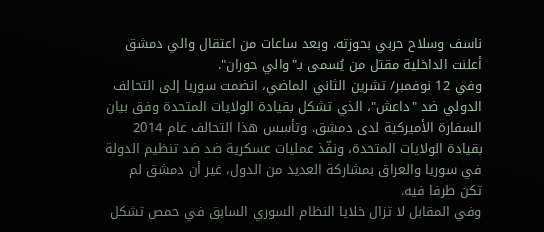ناسف وسلاح حربي بحوزته. وبعد ساعات من اعتقال والي دمشق أعلنت الداخلية مقتل من يُسمى بـ"والي حوران".
وفي 12 نوفمبر/ تشرين الثاني الماضي، انضمت سوريا إلى التحالف الدولي ضد "داعش"، الذي تشكل بقيادة الولايات المتحدة وفق بيان السفارة الأميركية لدى دمشق. وتأسس هذا التحالف عام 2014 بقيادة الولايات المتحدة، ونفّذ عمليات عسكرية ضد ضد تنظيم الدولة في سوريا والعراق بمشاركة العديد من الدول، غير أن دمشق لم تكن طرفا فيه.
وفي المقابل لا تزال خلايا النظام السوري السابق في حمص تشكل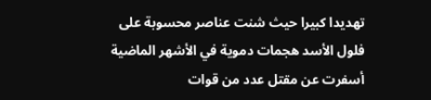تهديدا كبيرا حيث شنت عناصر محسوبة على فلول الأسد هجمات دموية في الأشهر الماضية أسفرت عن مقتل عدد من قوات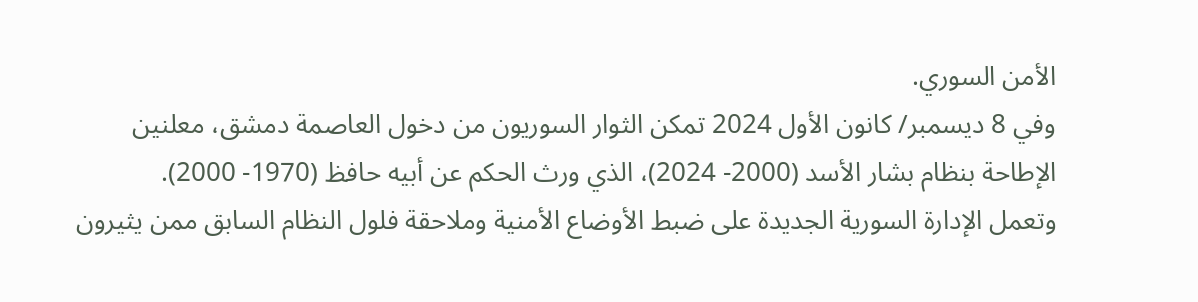الأمن السوري.
وفي 8 ديسمبر/ كانون الأول 2024 تمكن الثوار السوريون من دخول العاصمة دمشق، معلنين الإطاحة بنظام بشار الأسد (2000- 2024)، الذي ورث الحكم عن أبيه حافظ (1970- 2000).
وتعمل الإدارة السورية الجديدة على ضبط الأوضاع الأمنية وملاحقة فلول النظام السابق ممن يثيرون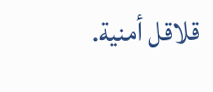قلاقل أمنية.